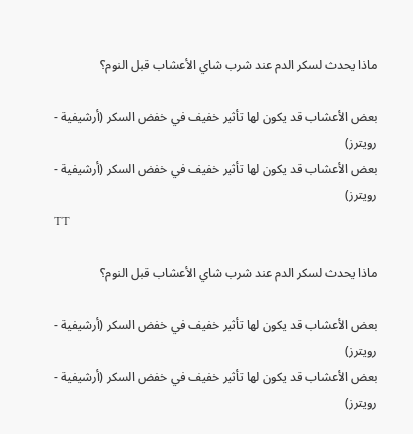ماذا يحدث لسكر الدم عند شرب شاي الأعشاب قبل النوم؟

بعض الأعشاب قد يكون لها تأثير خفيف في خفض السكر (أرشيفية - رويترز)
بعض الأعشاب قد يكون لها تأثير خفيف في خفض السكر (أرشيفية - رويترز)
TT

ماذا يحدث لسكر الدم عند شرب شاي الأعشاب قبل النوم؟

بعض الأعشاب قد يكون لها تأثير خفيف في خفض السكر (أرشيفية - رويترز)
بعض الأعشاب قد يكون لها تأثير خفيف في خفض السكر (أرشيفية - رويترز)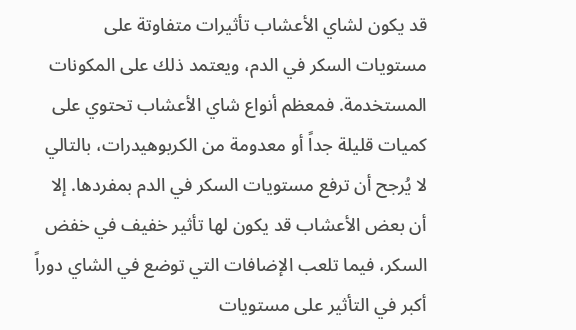قد يكون لشاي الأعشاب تأثيرات متفاوتة على مستويات السكر في الدم، ويعتمد ذلك على المكونات المستخدمة. فمعظم أنواع شاي الأعشاب تحتوي على كميات قليلة جداً أو معدومة من الكربوهيدرات، بالتالي لا يُرجح أن ترفع مستويات السكر في الدم بمفردها. إلا أن بعض الأعشاب قد يكون لها تأثير خفيف في خفض السكر، فيما تلعب الإضافات التي توضع في الشاي دوراً أكبر في التأثير على مستويات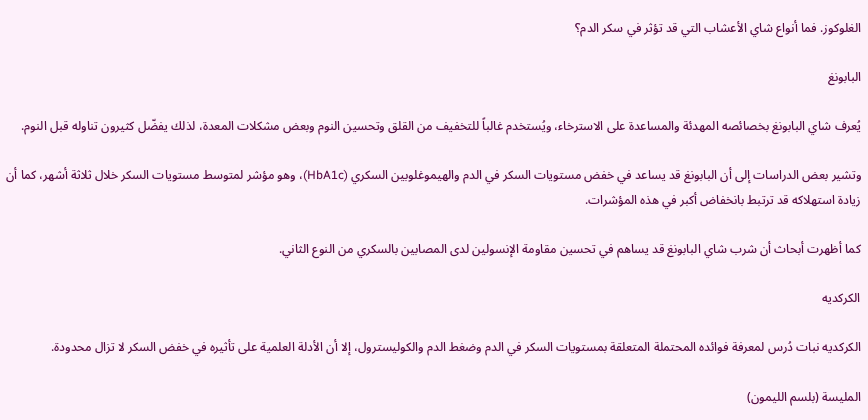الغلوكوز. فما أنواع شاي الأعشاب التي قد تؤثر في سكر الدم؟

البابونغ

يُعرف شاي البابونغ بخصائصه المهدئة والمساعدة على الاسترخاء، ويُستخدم غالباً للتخفيف من القلق وتحسين النوم وبعض مشكلات المعدة، لذلك يفضّل كثيرون تناوله قبل النوم.

وتشير بعض الدراسات إلى أن البابونغ قد يساعد في خفض مستويات السكر في الدم والهيموغلوبين السكري (HbA1c)، وهو مؤشر لمتوسط مستويات السكر خلال ثلاثة أشهر، كما أن زيادة استهلاكه قد ترتبط بانخفاض أكبر في هذه المؤشرات.

كما أظهرت أبحاث أن شرب شاي البابونغ قد يساهم في تحسين مقاومة الإنسولين لدى المصابين بالسكري من النوع الثاني.

الكركديه

الكركديه نبات دُرس لمعرفة فوائده المحتملة المتعلقة بمستويات السكر في الدم وضغط الدم والكوليسترول، إلا أن الأدلة العلمية على تأثيره في خفض السكر لا تزال محدودة.

المليسة (بلسم الليمون)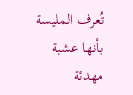تُعرف المليسة بأنها عشبة مهدئة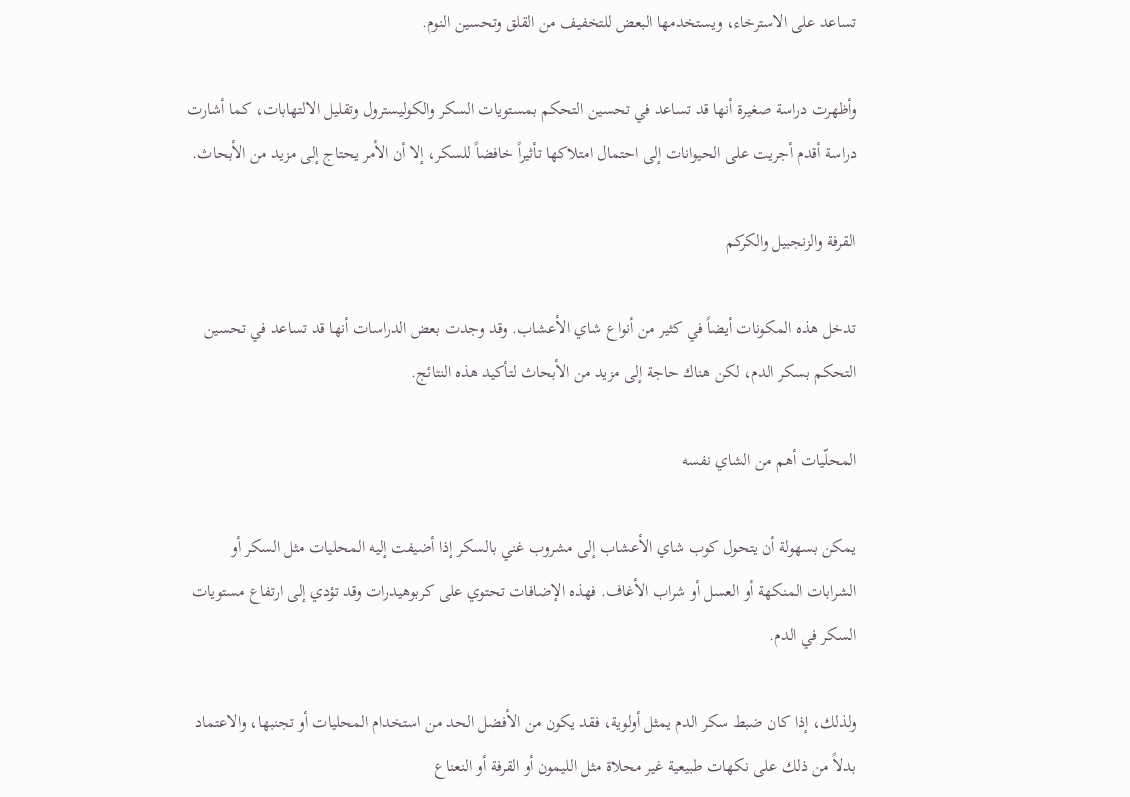تساعد على الاسترخاء، ويستخدمها البعض للتخفيف من القلق وتحسين النوم.

وأظهرت دراسة صغيرة أنها قد تساعد في تحسين التحكم بمستويات السكر والكوليسترول وتقليل الالتهابات، كما أشارت دراسة أقدم أجريت على الحيوانات إلى احتمال امتلاكها تأثيراً خافضاً للسكر، إلا أن الأمر يحتاج إلى مزيد من الأبحاث.

القرفة والزنجبيل والكركم

تدخل هذه المكونات أيضاً في كثير من أنواع شاي الأعشاب. وقد وجدت بعض الدراسات أنها قد تساعد في تحسين التحكم بسكر الدم، لكن هناك حاجة إلى مزيد من الأبحاث لتأكيد هذه النتائج.

المحلّيات أهم من الشاي نفسه

يمكن بسهولة أن يتحول كوب شاي الأعشاب إلى مشروب غني بالسكر إذا أضيفت إليه المحليات مثل السكر أو الشرابات المنكهة أو العسل أو شراب الأغاف. فهذه الإضافات تحتوي على كربوهيدرات وقد تؤدي إلى ارتفاع مستويات السكر في الدم.

ولذلك، إذا كان ضبط سكر الدم يمثل أولوية، فقد يكون من الأفضل الحد من استخدام المحليات أو تجنبها، والاعتماد بدلاً من ذلك على نكهات طبيعية غير محلاة مثل الليمون أو القرفة أو النعناع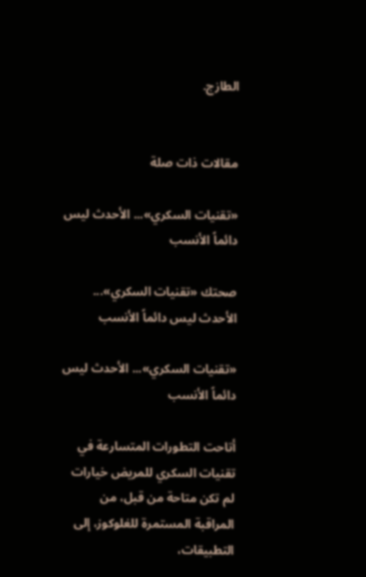الطازج.


مقالات ذات صلة

«تقنيات السكري»... الأحدث ليس دائماً الأنسب

صحتك «تقنيات السكري»... الأحدث ليس دائماً الأنسب

«تقنيات السكري»... الأحدث ليس دائماً الأنسب

أتاحت التطورات المتسارعة في تقنيات السكري للمريض خيارات لم تكن متاحة من قبل، من المراقبة المستمرة للغلوكوز، إلى التطبيقات،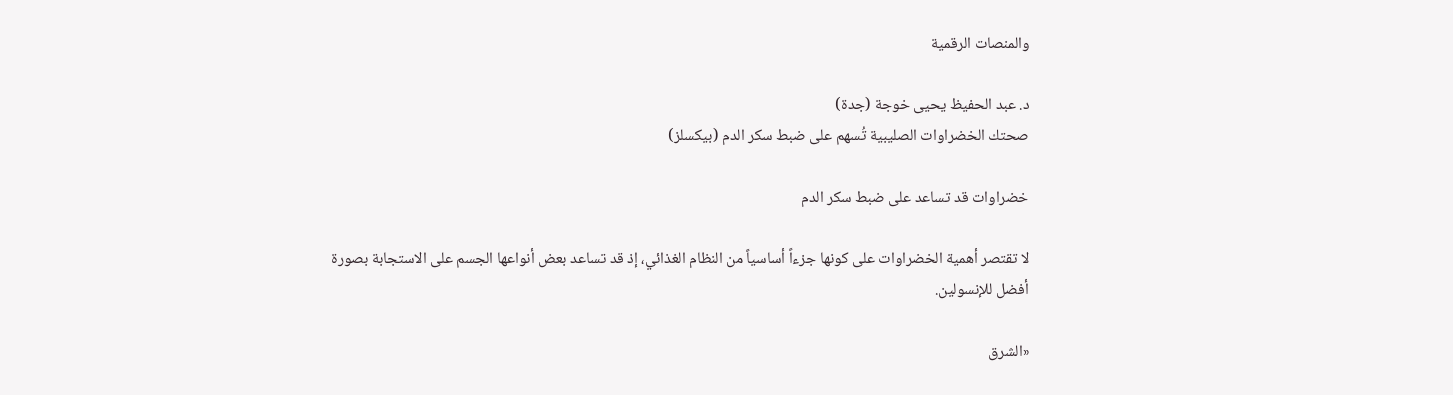والمنصات الرقمية

د. عبد الحفيظ يحيى خوجة (جدة)
صحتك الخضراوات الصليبية تُسهم على ضبط سكر الدم (بيكسلز)

خضراوات قد تساعد على ضبط سكر الدم

لا تقتصر أهمية الخضراوات على كونها جزءاً أساسياً من النظام الغذائي، إذ قد تساعد بعض أنواعها الجسم على الاستجابة بصورة أفضل للإنسولين.

«الشرق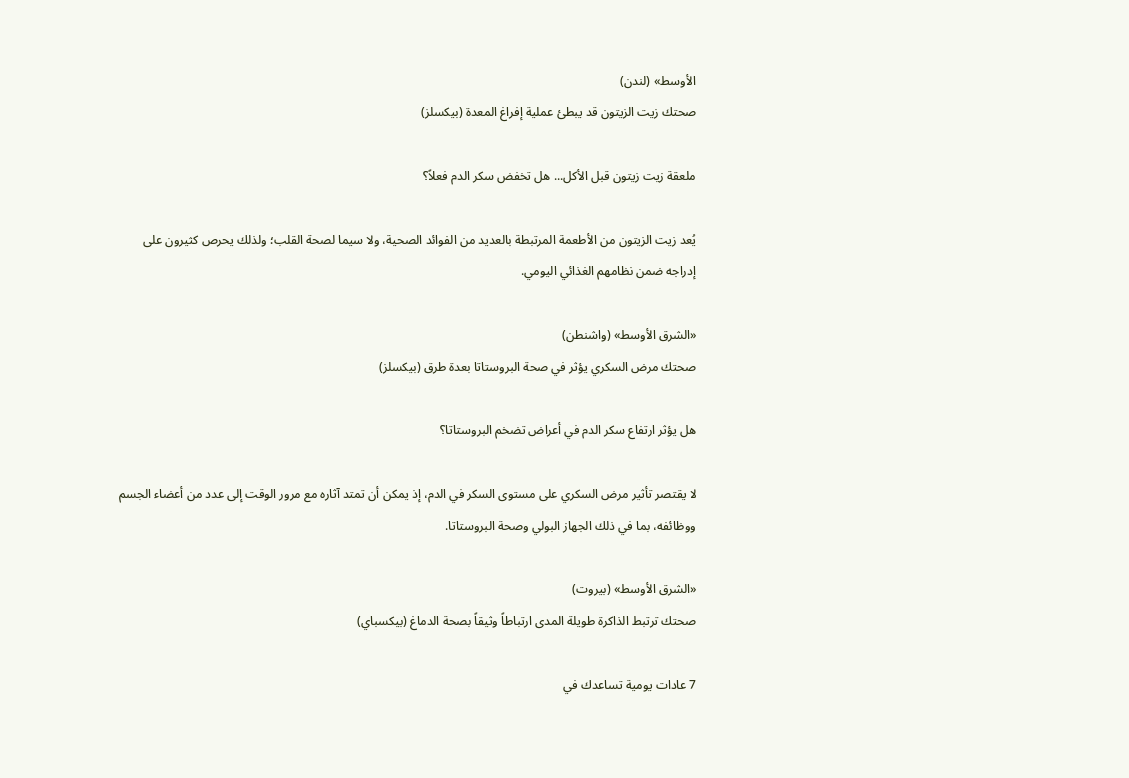الأوسط» (لندن)
صحتك زيت الزيتون قد يبطئ عملية إفراغ المعدة (بيكسلز)

ملعقة زيت زيتون قبل الأكل... هل تخفض سكر الدم فعلاً؟

يُعد زيت الزيتون من الأطعمة المرتبطة بالعديد من الفوائد الصحية، ولا سيما لصحة القلب؛ ولذلك يحرص كثيرون على إدراجه ضمن نظامهم الغذائي اليومي.

«الشرق الأوسط» (واشنطن)
صحتك مرض السكري يؤثر في صحة البروستاتا بعدة طرق (بيكسلز)

هل يؤثر ارتفاع سكر الدم في أعراض تضخم البروستاتا؟

لا يقتصر تأثير مرض السكري على مستوى السكر في الدم، إذ يمكن أن تمتد آثاره مع مرور الوقت إلى عدد من أعضاء الجسم ووظائفه، بما في ذلك الجهاز البولي وصحة البروستاتا.

«الشرق الأوسط» (بيروت)
صحتك ترتبط الذاكرة طويلة المدى ارتباطاً وثيقاً بصحة الدماغ (بيكسباي)

7 عادات يومية تساعدك في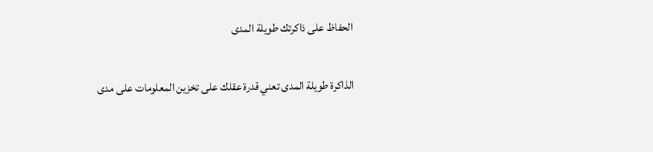الحفاظ على ذاكرتك طويلة المدى

الذاكرة طويلة المدى تعني قدرة عقلك على تخزين المعلومات على مدى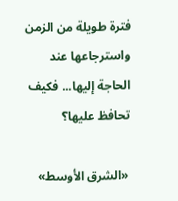فترة طويلة من الزمن واسترجاعها عند الحاجة إليها... فكيف تحافظ عليها؟

«الشرق الأوسط»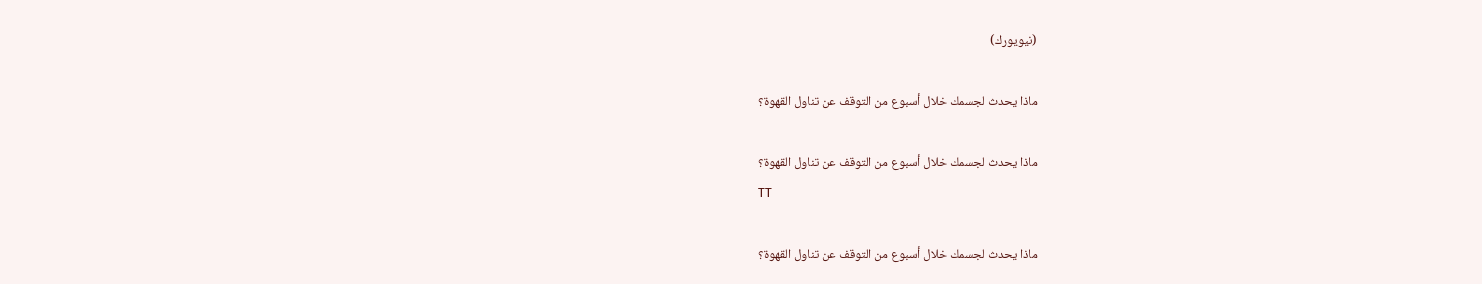(نيويورك)

ماذا يحدث لجسمك خلال أسبوع من التوقف عن تناول القهوة؟

ماذا يحدث لجسمك خلال أسبوع من التوقف عن تناول القهوة؟
TT

ماذا يحدث لجسمك خلال أسبوع من التوقف عن تناول القهوة؟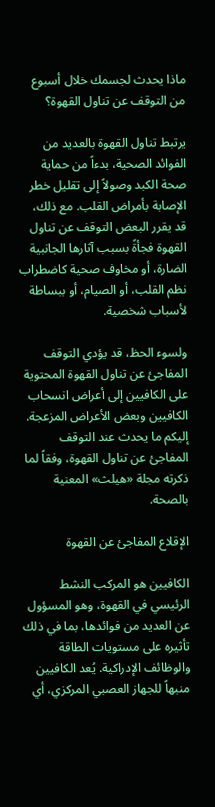ماذا يحدث لجسمك خلال أسبوع من التوقف عن تناول القهوة؟

يرتبط تناول القهوة بالعديد من الفوائد الصحية، بدءاً من حماية صحة الكبد وصولاً إلى تقليل خطر الإصابة بأمراض القلب. مع ذلك، قد يقرر البعض التوقف عن تناول القهوة فجأةً بسبب آثارها الجانبية الضارة، أو مخاوف صحية كاضطراب نظم القلب، أو الصيام، أو ببساطة لأسباب شخصية.

ولسوء الحظ، قد يؤدي التوقف المفاجئ عن تناول القهوة المحتوية على الكافيين إلى أعراض انسحاب الكافيين وبعض الأعراض المزعجة. إليكم ما يحدث عند التوقف المفاجئ عن تناول القهوة، وفقاً لما ذكرته مجلة «هيلث» المعنية بالصحة.

الإقلاع المفاجئ عن القهوة

الكافيين هو المركب النشط الرئيسي في القهوة، وهو المسؤول عن العديد من فوائدها، بما في ذلك تأثيره على مستويات الطاقة والوظائف الإدراكية. يُعد الكافيين منبهاً للجهاز العصبي المركزي، أي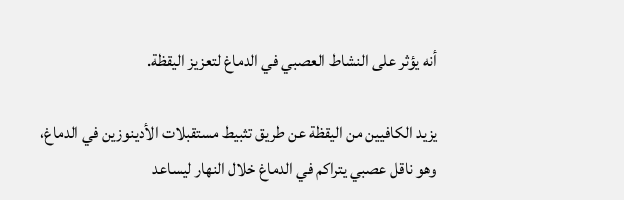أنه يؤثر على النشاط العصبي في الدماغ لتعزيز اليقظة.

يزيد الكافيين من اليقظة عن طريق تثبيط مستقبلات الأدينوزين في الدماغ، وهو ناقل عصبي يتراكم في الدماغ خلال النهار ليساعد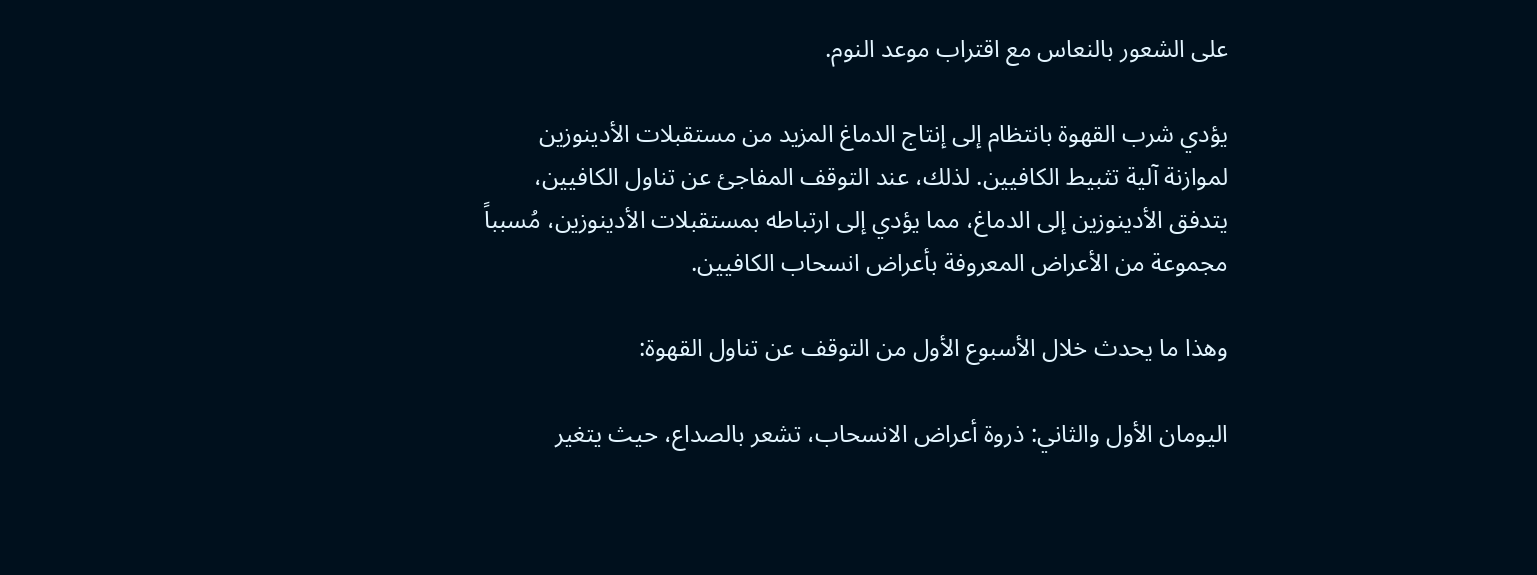على الشعور بالنعاس مع اقتراب موعد النوم.

يؤدي شرب القهوة بانتظام إلى إنتاج الدماغ المزيد من مستقبلات الأدينوزين لموازنة آلية تثبيط الكافيين. لذلك، عند التوقف المفاجئ عن تناول الكافيين، يتدفق الأدينوزين إلى الدماغ، مما يؤدي إلى ارتباطه بمستقبلات الأدينوزين، مُسبباً مجموعة من الأعراض المعروفة بأعراض انسحاب الكافيين.

وهذا ما يحدث خلال الأسبوع الأول من التوقف عن تناول القهوة:

اليومان الأول والثاني: ذروة أعراض الانسحاب، تشعر بالصداع، حيث يتغير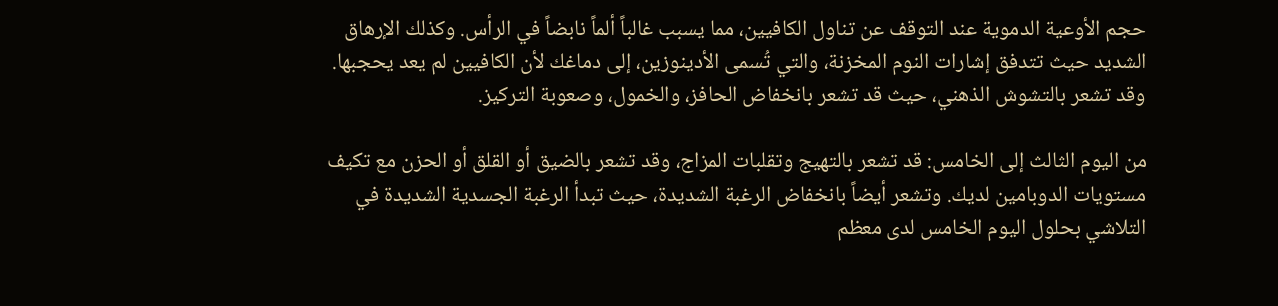حجم الأوعية الدموية عند التوقف عن تناول الكافيين، مما يسبب غالباً ألماً نابضاً في الرأس. وكذلك الإرهاق الشديد حيث تتدفق إشارات النوم المخزنة، والتي تُسمى الأدينوزين، إلى دماغك لأن الكافيين لم يعد يحجبها. وقد تشعر بالتشوش الذهني، حيث قد تشعر بانخفاض الحافز، والخمول، وصعوبة التركيز.

من اليوم الثالث إلى الخامس: قد تشعر بالتهيج وتقلبات المزاج، وقد تشعر بالضيق أو القلق أو الحزن مع تكيف مستويات الدوبامين لديك. وتشعر أيضاً بانخفاض الرغبة الشديدة، حيث تبدأ الرغبة الجسدية الشديدة في التلاشي بحلول اليوم الخامس لدى معظم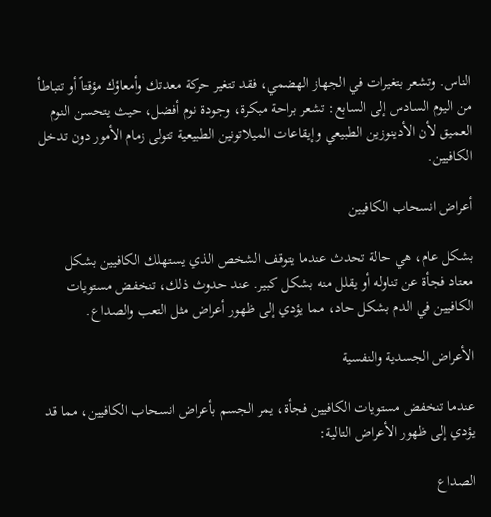الناس. وتشعر بتغيرات في الجهاز الهضمي، فقد تتغير حركة معدتك وأمعاؤك مؤقتاً أو تتباطأ من اليوم السادس إلى السابع: تشعر براحة مبكرة، وجودة نوم أفضل، حيث يتحسن النوم العميق لأن الأدينوزين الطبيعي وإيقاعات الميلاتونين الطبيعية تتولى زمام الأمور دون تدخل الكافيين.

أعراض انسحاب الكافيين

بشكل عام، هي حالة تحدث عندما يتوقف الشخص الذي يستهلك الكافيين بشكل معتاد فجأة عن تناوله أو يقلل منه بشكل كبير. عند حدوث ذلك، تنخفض مستويات الكافيين في الدم بشكل حاد، مما يؤدي إلى ظهور أعراض مثل التعب والصداع.

الأعراض الجسدية والنفسية

عندما تنخفض مستويات الكافيين فجأة، يمر الجسم بأعراض انسحاب الكافيين، مما قد يؤدي إلى ظهور الأعراض التالية:

الصداع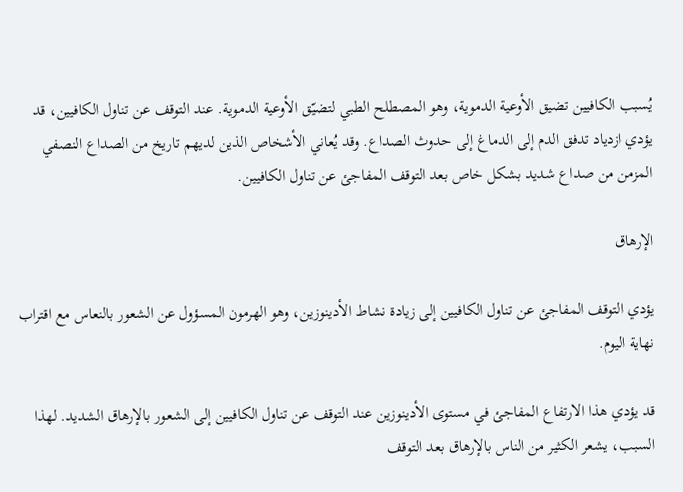يُسبب الكافيين تضيق الأوعية الدموية، وهو المصطلح الطبي لتضيّق الأوعية الدموية. عند التوقف عن تناول الكافيين، قد يؤدي ازدياد تدفق الدم إلى الدماغ إلى حدوث الصداع. وقد يُعاني الأشخاص الذين لديهم تاريخ من الصداع النصفي المزمن من صداع شديد بشكل خاص بعد التوقف المفاجئ عن تناول الكافيين.

الإرهاق

يؤدي التوقف المفاجئ عن تناول الكافيين إلى زيادة نشاط الأدينوزين، وهو الهرمون المسؤول عن الشعور بالنعاس مع اقتراب نهاية اليوم.

قد يؤدي هذا الارتفاع المفاجئ في مستوى الأدينوزين عند التوقف عن تناول الكافيين إلى الشعور بالإرهاق الشديد. لهذا السبب، يشعر الكثير من الناس بالإرهاق بعد التوقف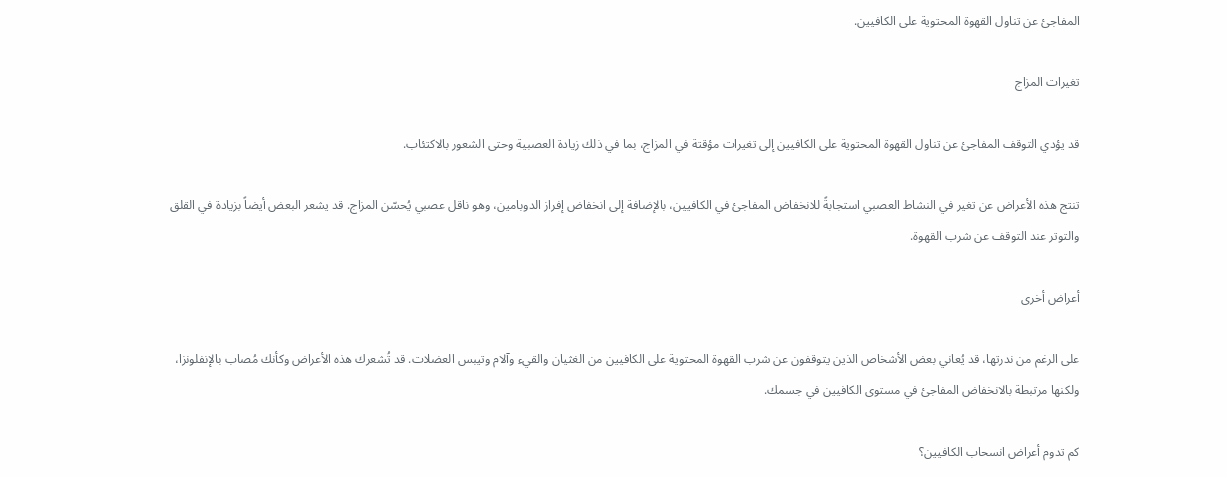المفاجئ عن تناول القهوة المحتوية على الكافيين.

تغيرات المزاج

قد يؤدي التوقف المفاجئ عن تناول القهوة المحتوية على الكافيين إلى تغيرات مؤقتة في المزاج، بما في ذلك زيادة العصبية وحتى الشعور بالاكتئاب.

تنتج هذه الأعراض عن تغير في النشاط العصبي استجابةً للانخفاض المفاجئ في الكافيين، بالإضافة إلى انخفاض إفراز الدوبامين، وهو ناقل عصبي يُحسّن المزاج. قد يشعر البعض أيضاً بزيادة في القلق والتوتر عند التوقف عن شرب القهوة.

أعراض أخرى

على الرغم من ندرتها، قد يُعاني بعض الأشخاص الذين يتوقفون عن شرب القهوة المحتوية على الكافيين من الغثيان والقيء وآلام وتيبس العضلات. قد تُشعرك هذه الأعراض وكأنك مُصاب بالإنفلونزا، ولكنها مرتبطة بالانخفاض المفاجئ في مستوى الكافيين في جسمك.

كم تدوم أعراض انسحاب الكافيين؟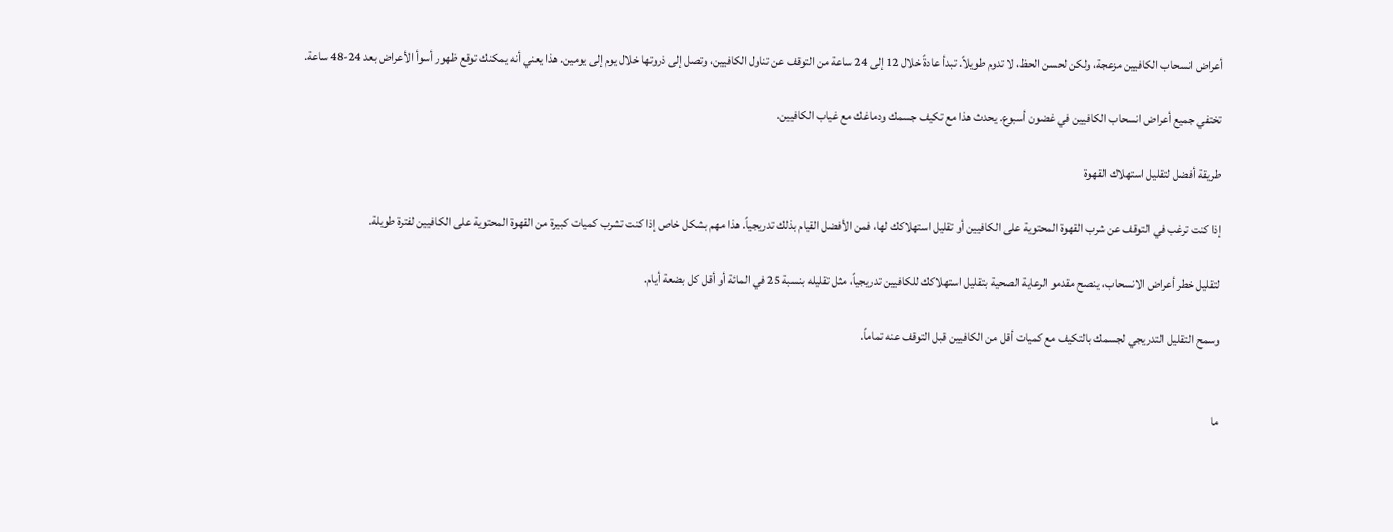أعراض انسحاب الكافيين مزعجة، ولكن لحسن الحظ، لا تدوم طويلاً. تبدأ عادةً خلال 12 إلى 24 ساعة من التوقف عن تناول الكافيين، وتصل إلى ذروتها خلال يوم إلى يومين. هذا يعني أنه يمكنك توقع ظهور أسوأ الأعراض بعد 24-48 ساعة.

تختفي جميع أعراض انسحاب الكافيين في غضون أسبوع. يحدث هذا مع تكيف جسمك ودماغك مع غياب الكافيين.

طريقة أفضل لتقليل استهلاك القهوة

إذا كنت ترغب في التوقف عن شرب القهوة المحتوية على الكافيين أو تقليل استهلاكك لها، فمن الأفضل القيام بذلك تدريجياً. هذا مهم بشكل خاص إذا كنت تشرب كميات كبيرة من القهوة المحتوية على الكافيين لفترة طويلة.

لتقليل خطر أعراض الانسحاب، ينصح مقدمو الرعاية الصحية بتقليل استهلاكك للكافيين تدريجياً، مثل تقليله بنسبة 25 في المائة أو أقل كل بضعة أيام.

وسمح التقليل التدريجي لجسمك بالتكيف مع كميات أقل من الكافيين قبل التوقف عنه تماماً.


ما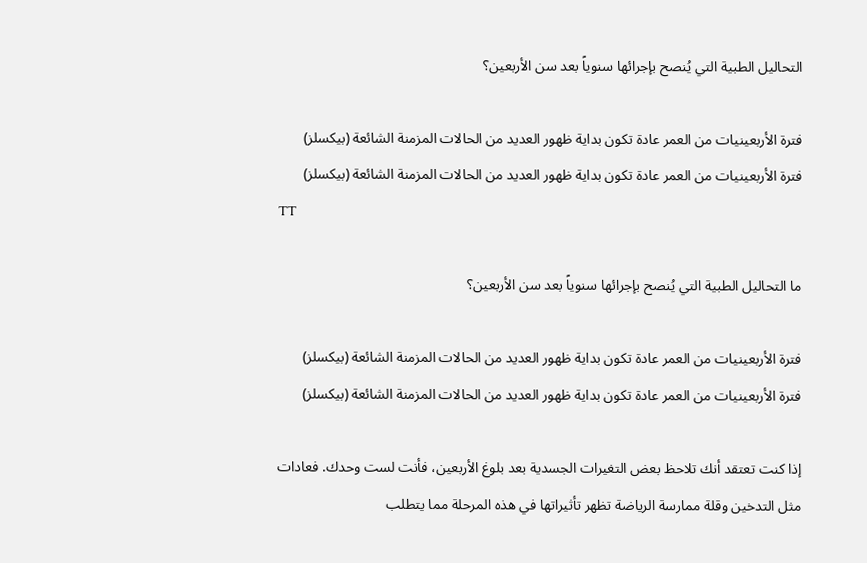التحاليل الطبية التي يُنصح بإجرائها سنوياً بعد سن الأربعين؟

فترة الأربعينيات من العمر عادة تكون بداية ظهور العديد من الحالات المزمنة الشائعة (بيكسلز)
فترة الأربعينيات من العمر عادة تكون بداية ظهور العديد من الحالات المزمنة الشائعة (بيكسلز)
TT

ما التحاليل الطبية التي يُنصح بإجرائها سنوياً بعد سن الأربعين؟

فترة الأربعينيات من العمر عادة تكون بداية ظهور العديد من الحالات المزمنة الشائعة (بيكسلز)
فترة الأربعينيات من العمر عادة تكون بداية ظهور العديد من الحالات المزمنة الشائعة (بيكسلز)

إذا كنت تعتقد أنك تلاحظ بعض التغيرات الجسدية بعد بلوغ الأربعين، فأنت لست وحدك. فعادات مثل التدخين وقلة ممارسة الرياضة تظهر تأثيراتها في هذه المرحلة مما يتطلب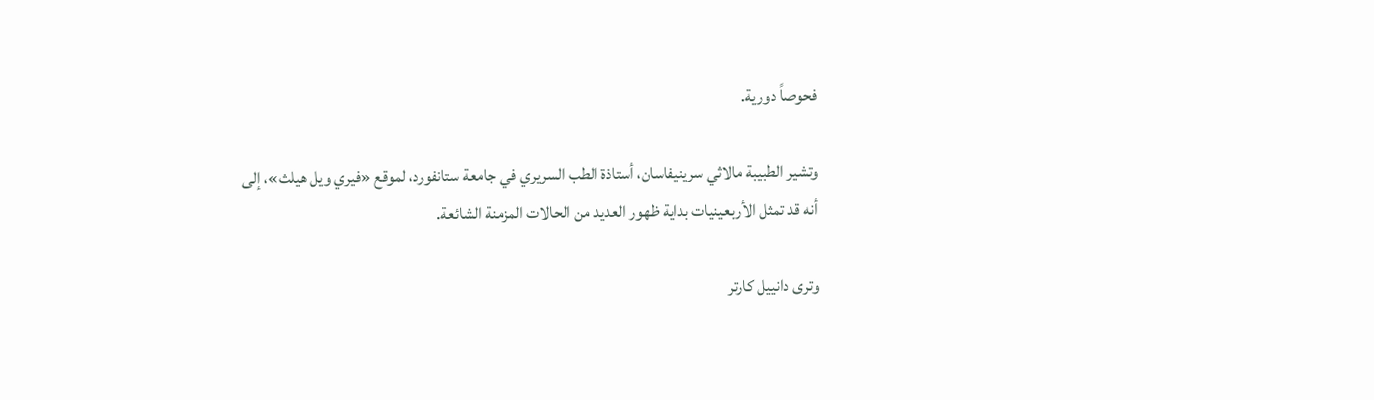فحوصاً دورية.

وتشير الطبيبة مالاثي سرينيفاسان، أستاذة الطب السريري في جامعة ستانفورد، لموقع «فيري ويل هيلث»، إلى أنه قد تمثل الأربعينيات بداية ظهور العديد من الحالات المزمنة الشائعة.

وترى دانييل كارتر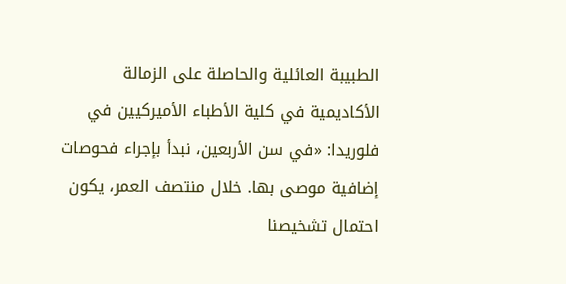الطبيبة العائلية والحاصلة على الزمالة الأكاديمية في كلية الأطباء الأميركيين في فلوريدا: «في سن الأربعين، نبدأ بإجراء فحوصات إضافية موصى بها. خلال منتصف العمر، يكون احتمال تشخيصنا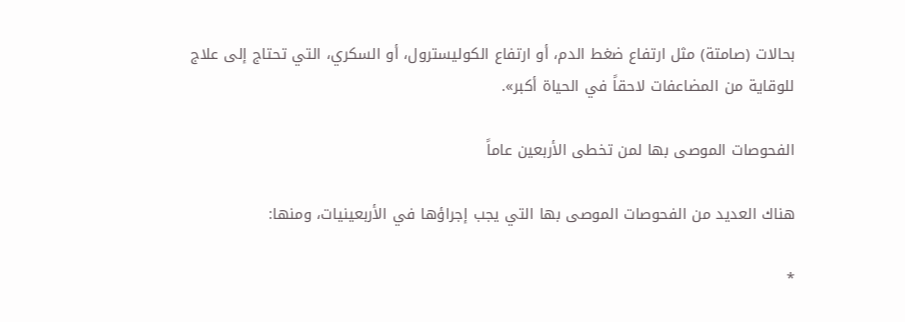بحالات (صامتة) مثل ارتفاع ضغط الدم، أو ارتفاع الكوليسترول، أو السكري، التي تحتاج إلى علاج للوقاية من المضاعفات لاحقاً في الحياة أكبر».

الفحوصات الموصى بها لمن تخطى الأربعين عاماً

هناك العديد من الفحوصات الموصى بها التي يجب إجراؤها في الأربعينيات، ومنها:

*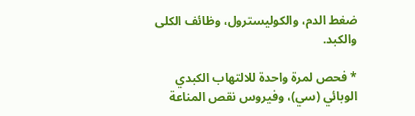ضغط الدم، والكوليسترول، وظائف الكلى والكبد.

* فحص لمرة واحدة للالتهاب الكبدي الوبائي (سي)، وفيروس نقص المناعة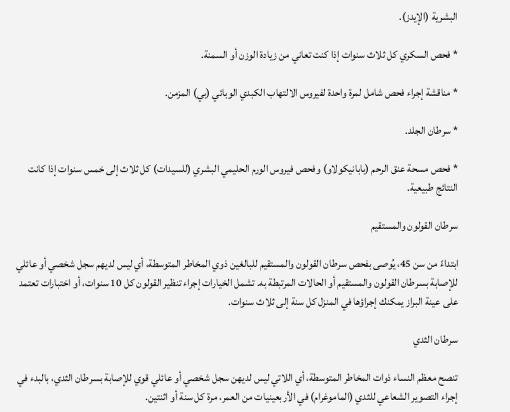البشرية (الإيدز).

* فحص السكري كل ثلاث سنوات إذا كنت تعاني من زيادة الوزن أو السمنة.

* مناقشة إجراء فحص شامل لمرة واحدة لفيروس الالتهاب الكبدي الوبائي (بي) المزمن.

* سرطان الجلد.

* فحص مسحة عنق الرحم (بابانيكولاو) وفحص فيروس الورم الحليمي البشري (للسيدات) كل ثلاث إلى خمس سنوات إذا كانت النتائج طبيعية.

سرطان القولون والمستقيم

ابتداءً من سن 45، يُوصى بفحص سرطان القولون والمستقيم للبالغين ذوي المخاطر المتوسطة، أي ليس لديهم سجل شخصي أو عائلي للإصابة بسرطان القولون والمستقيم أو الحالات المرتبطة به. تشمل الخيارات إجراء تنظير القولون كل 10 سنوات، أو اختبارات تعتمد على عينة البراز يمكنك إجراؤها في المنزل كل سنة إلى ثلاث سنوات.

سرطان الثدي

تنصح معظم النساء ذوات المخاطر المتوسطة، أي اللاتي ليس لديهن سجل شخصي أو عائلي قوي للإصابة بسرطان الثدي، بالبدء في إجراء التصوير الشعاعي للثدي (الماموغرام) في الأربعينيات من العمر، مرة كل سنة أو اثنتين.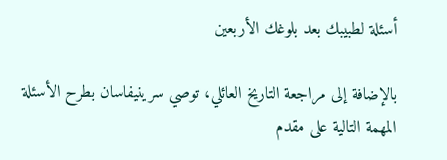أسئلة لطبيبك بعد بلوغك الأربعين

بالإضافة إلى مراجعة التاريخ العائلي، توصي سرينيفاسان بطرح الأسئلة المهمة التالية على مقدم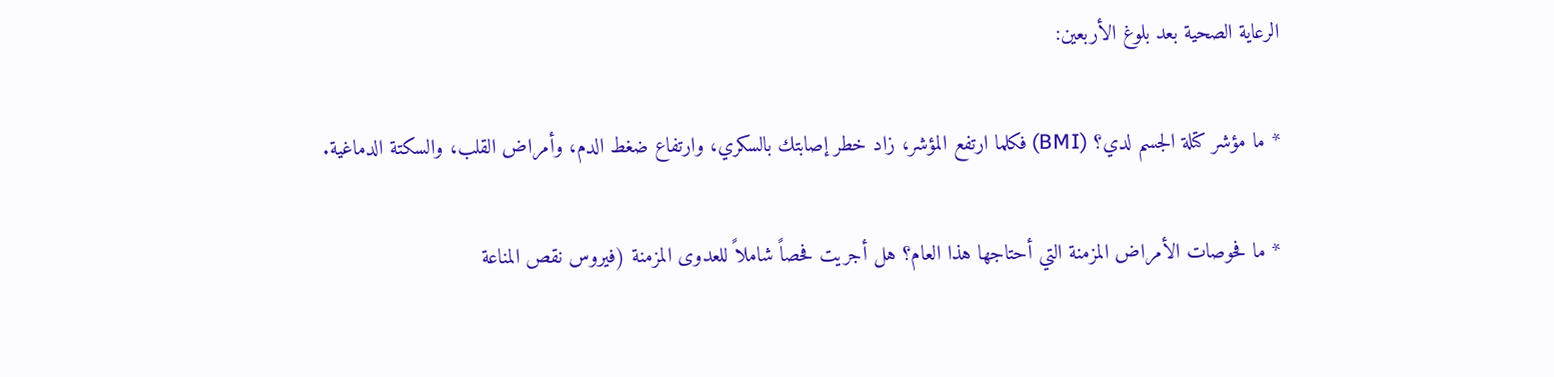الرعاية الصحية بعد بلوغ الأربعين:

* ما مؤشر كتلة الجسم لدي؟ (BMI) فكلما ارتفع المؤشر، زاد خطر إصابتك بالسكري، وارتفاع ضغط الدم، وأمراض القلب، والسكتة الدماغية.

* ما فحوصات الأمراض المزمنة التي أحتاجها هذا العام؟ هل أجريت فحصاً شاملاً للعدوى المزمنة (فيروس نقص المناعة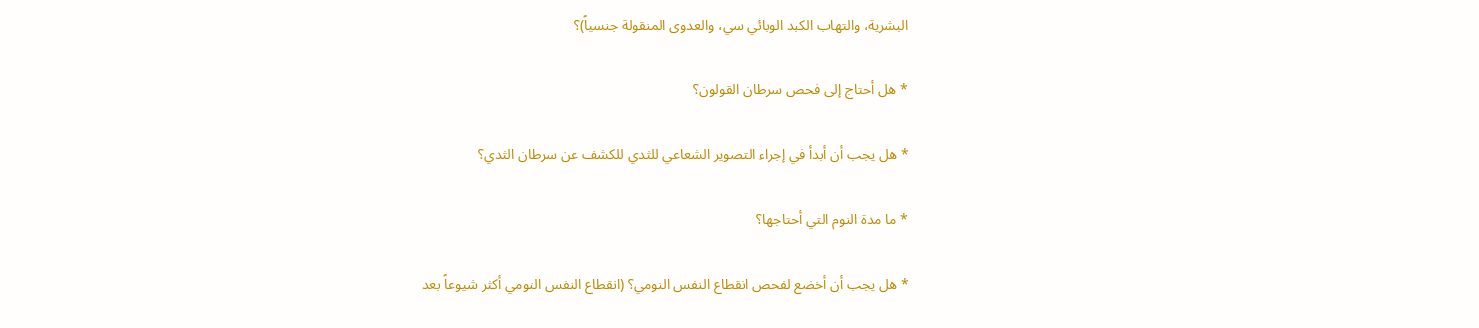البشرية، والتهاب الكبد الوبائي سي، والعدوى المنقولة جنسياً)؟

* هل أحتاج إلى فحص سرطان القولون؟

* هل يجب أن أبدأ في إجراء التصوير الشعاعي للثدي للكشف عن سرطان الثدي؟

* ما مدة النوم التي أحتاجها؟

* هل يجب أن أخضع لفحص انقطاع النفس النومي؟ (انقطاع النفس النومي أكثر شيوعاً بعد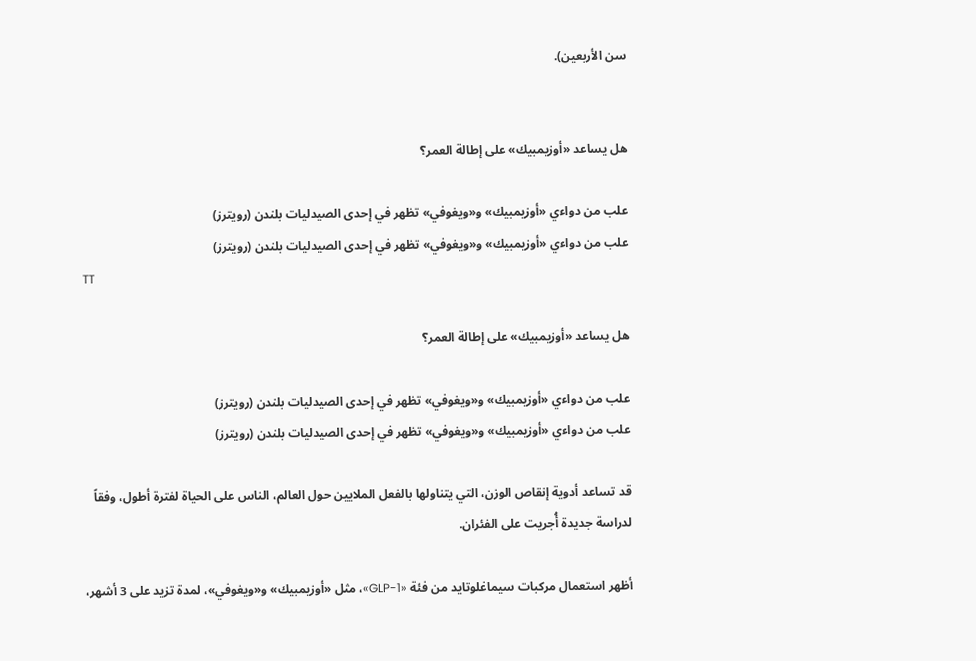سن الأربعين).


هل يساعد «أوزيمبيك» على إطالة العمر؟

علب من دواءي «أوزيمبيك» و«ويغوفي» تظهر في إحدى الصيدليات بلندن (رويترز)
علب من دواءي «أوزيمبيك» و«ويغوفي» تظهر في إحدى الصيدليات بلندن (رويترز)
TT

هل يساعد «أوزيمبيك» على إطالة العمر؟

علب من دواءي «أوزيمبيك» و«ويغوفي» تظهر في إحدى الصيدليات بلندن (رويترز)
علب من دواءي «أوزيمبيك» و«ويغوفي» تظهر في إحدى الصيدليات بلندن (رويترز)

قد تساعد أدوية إنقاص الوزن، التي يتناولها بالفعل الملايين حول العالم، الناس على الحياة لفترة أطول، وفقاً لدراسة جديدة أُجريت على الفئران.

أظهر استعمال مركبات سيماغلوتايد من فئة «GLP-1»، مثل «أوزيمبيك» و«ويغوفي»، لمدة تزيد على 3 أشهر،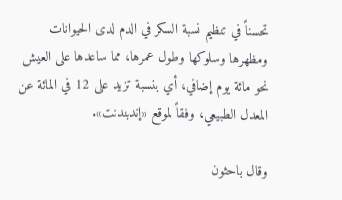تحسناً في تنظيم نسبة السكر في الدم لدى الحيوانات ومظهرها وسلوكها وطول عمرها، مما ساعدها على العيش نحو مائة يوم إضافي، أي بنسبة تزيد على 12 في المائة عن المعدل الطبيعي، وفقاً لموقع «إندبندنت».

وقال باحثون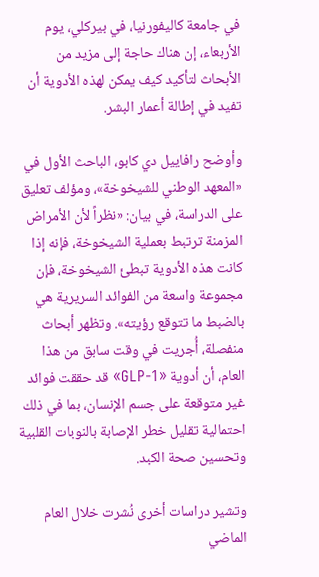في جامعة كاليفورنيا، في بيركلي، يوم الأربعاء، إن هناك حاجة إلى مزيد من الأبحاث لتأكيد كيف يمكن لهذه الأدوية أن تفيد في إطالة أعمار البشر.

وأوضح رافاييل دي كابو، الباحث الأول في «المعهد الوطني للشيخوخة»، ومؤلف تعليق على الدراسة، في بيان: «نظراً لأن الأمراض المزمنة ترتبط بعملية الشيخوخة، فإنه إذا كانت هذه الأدوية تبطئ الشيخوخة، فإن مجموعة واسعة من الفوائد السريرية هي بالضبط ما تتوقع رؤيته». وتظهر أبحاث منفصلة، أُجريت في وقت سابق من هذا العام، أن أدوية «GLP-1» قد حققت فوائد غير متوقعة على جسم الإنسان، بما في ذلك احتمالية تقليل خطر الإصابة بالنوبات القلبية وتحسين صحة الكبد.

وتشير دراسات أخرى نُشرت خلال العام الماضي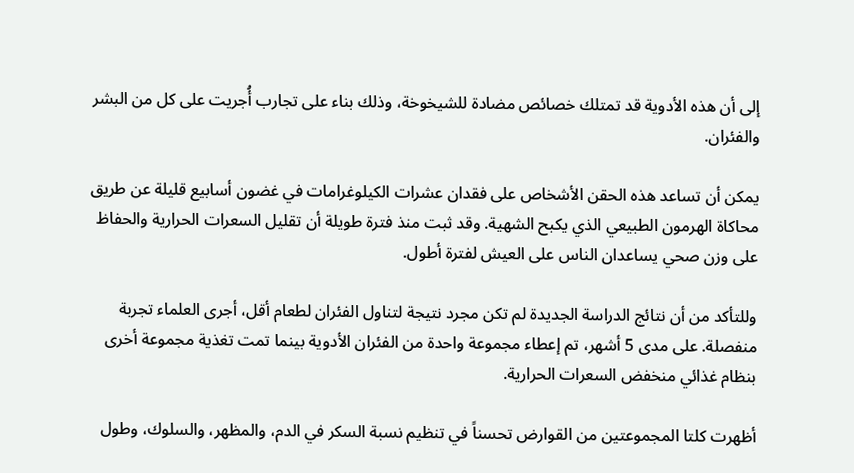إلى أن هذه الأدوية قد تمتلك خصائص مضادة للشيخوخة، وذلك بناء على تجارب أُجريت على كل من البشر والفئران.

يمكن أن تساعد هذه الحقن الأشخاص على فقدان عشرات الكيلوغرامات في غضون أسابيع قليلة عن طريق محاكاة الهرمون الطبيعي الذي يكبح الشهية. وقد ثبت منذ فترة طويلة أن تقليل السعرات الحرارية والحفاظ على وزن صحي يساعدان الناس على العيش لفترة أطول.

وللتأكد من أن نتائج الدراسة الجديدة لم تكن مجرد نتيجة لتناول الفئران لطعام أقل، أجرى العلماء تجربة منفصلة. على مدى 5 أشهر، تم إعطاء مجموعة واحدة من الفئران الأدوية بينما تمت تغذية مجموعة أخرى بنظام غذائي منخفض السعرات الحرارية.

أظهرت كلتا المجموعتين من القوارض تحسناً في تنظيم نسبة السكر في الدم، والمظهر، والسلوك، وطول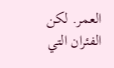العمر. لكن الفئران التي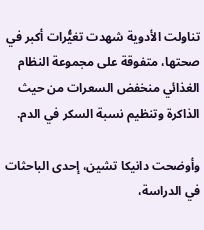تناولت الأدوية شهدت تغيُّرات أكبر في صحتها، متفوقة على مجموعة النظام الغذائي منخفض السعرات من حيث الذاكرة وتنظيم نسبة السكر في الدم.

وأوضحت دانيكا تشين، إحدى الباحثات في الدراسة،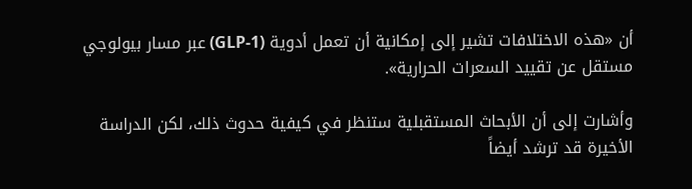أن «هذه الاختلافات تشير إلى إمكانية أن تعمل أدوية (GLP-1) عبر مسار بيولوجي مستقل عن تقييد السعرات الحرارية».

وأشارت إلى أن الأبحاث المستقبلية ستنظر في كيفية حدوث ذلك، لكن الدراسة الأخيرة قد ترشد أيضاً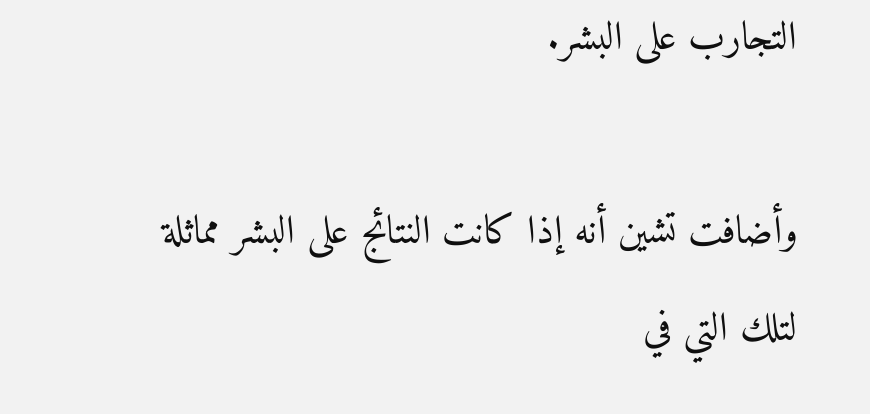التجارب على البشر.

وأضافت تشين أنه إذا كانت النتائج على البشر مماثلة لتلك التي في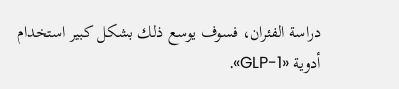دراسة الفئران، فسوف يوسع ذلك بشكل كبير استخدام أدوية «GLP-1».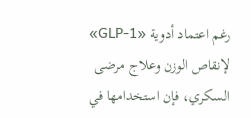رغم اعتماد أدوية «GLP-1» لإنقاص الوزن وعلاج مرضى السكري، فإن استخدامها في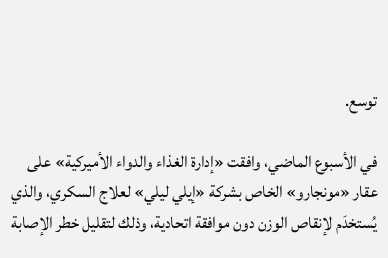توسع.

في الأسبوع الماضي، وافقت «إدارة الغذاء والدواء الأميركية» على عقار «مونجارو» الخاص بشركة «إيلي ليلي» لعلاج السكري، والذي يُستخدَم لإنقاص الوزن دون موافقة اتحادية، وذلك لتقليل خطر الإصابة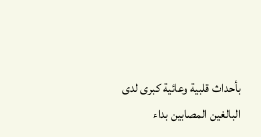بأحداث قلبية وعائية كبرى لدى البالغين المصابين بداء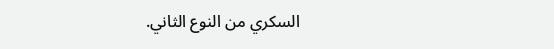السكري من النوع الثاني.